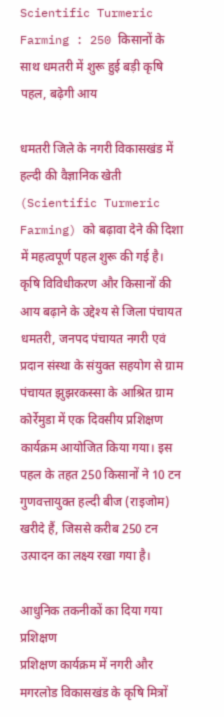Scientific Turmeric Farming : 250 किसानों के साथ धमतरी में शुरू हुई बड़ी कृषि पहल, बढ़ेगी आय

धमतरी जिले के नगरी विकासखंड में हल्दी की वैज्ञानिक खेती (Scientific Turmeric Farming) को बढ़ावा देने की दिशा में महत्वपूर्ण पहल शुरू की गई है। कृषि विविधीकरण और किसानों की आय बढ़ाने के उद्देश्य से जिला पंचायत धमतरी, जनपद पंचायत नगरी एवं प्रदान संस्था के संयुक्त सहयोग से ग्राम पंचायत झुझरकस्सा के आश्रित ग्राम कोर्रेमुडा में एक दिवसीय प्रशिक्षण कार्यक्रम आयोजित किया गया। इस पहल के तहत 250 किसानों ने 10 टन गुणवत्तायुक्त हल्दी बीज (राइजोम) खरीदे हैं, जिससे करीब 250 टन उत्पादन का लक्ष्य रखा गया है।

आधुनिक तकनीकों का दिया गया प्रशिक्षण
प्रशिक्षण कार्यक्रम में नगरी और मगरलोड विकासखंड के कृषि मित्रों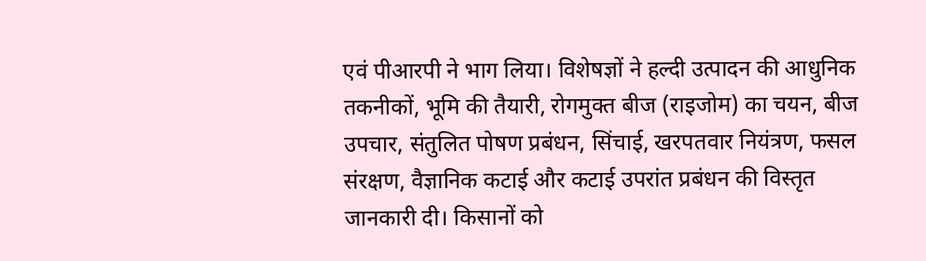एवं पीआरपी ने भाग लिया। विशेषज्ञों ने हल्दी उत्पादन की आधुनिक तकनीकों, भूमि की तैयारी, रोगमुक्त बीज (राइजोम) का चयन, बीज उपचार, संतुलित पोषण प्रबंधन, सिंचाई, खरपतवार नियंत्रण, फसल संरक्षण, वैज्ञानिक कटाई और कटाई उपरांत प्रबंधन की विस्तृत जानकारी दी। किसानों को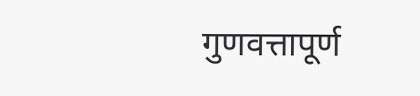गुणवत्तापूर्ण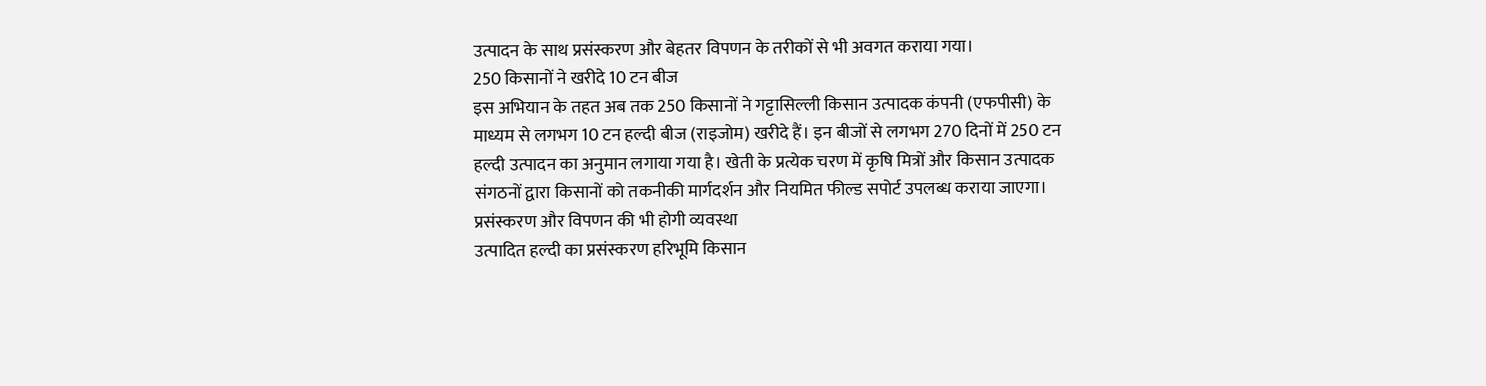उत्पादन के साथ प्रसंस्करण और बेहतर विपणन के तरीकों से भी अवगत कराया गया।
250 किसानों ने खरीदे 10 टन बीज
इस अभियान के तहत अब तक 250 किसानों ने गट्टासिल्ली किसान उत्पादक कंपनी (एफपीसी) के माध्यम से लगभग 10 टन हल्दी बीज (राइजोम) खरीदे हैं। इन बीजों से लगभग 270 दिनों में 250 टन हल्दी उत्पादन का अनुमान लगाया गया है। खेती के प्रत्येक चरण में कृषि मित्रों और किसान उत्पादक संगठनों द्वारा किसानों को तकनीकी मार्गदर्शन और नियमित फील्ड सपोर्ट उपलब्ध कराया जाएगा।
प्रसंस्करण और विपणन की भी होगी व्यवस्था
उत्पादित हल्दी का प्रसंस्करण हरिभूमि किसान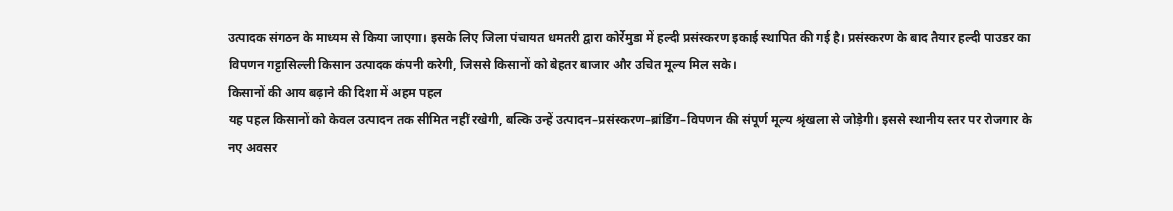उत्पादक संगठन के माध्यम से किया जाएगा। इसके लिए जिला पंचायत धमतरी द्वारा कोर्रेमुडा में हल्दी प्रसंस्करण इकाई स्थापित की गई है। प्रसंस्करण के बाद तैयार हल्दी पाउडर का विपणन गट्टासिल्ली किसान उत्पादक कंपनी करेगी, जिससे किसानों को बेहतर बाजार और उचित मूल्य मिल सके।
किसानों की आय बढ़ाने की दिशा में अहम पहल
यह पहल किसानों को केवल उत्पादन तक सीमित नहीं रखेगी, बल्कि उन्हें उत्पादन–प्रसंस्करण–ब्रांडिंग–विपणन की संपूर्ण मूल्य श्रृंखला से जोड़ेगी। इससे स्थानीय स्तर पर रोजगार के नए अवसर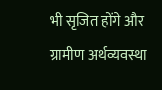भी सृजित होंगे और ग्रामीण अर्थव्यवस्था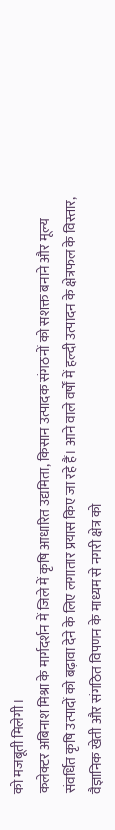को मजबूती मिलेगी।
कलेक्टर अबिनाश मिश्रा के मार्गदर्शन में जिले में कृषि आधारित उद्यमिता, किसान उत्पादक संगठनों को सशक्त बनाने और मूल्य संवर्धित कृषि उत्पादों को बढ़ावा देने के लिए लगातार प्रयास किए जा रहे हैं। आने वाले वर्षों में हल्दी उत्पादन के क्षेत्रफल के विस्तार, वैज्ञानिक खेती और संगठित विपणन के माध्यम से नगरी क्षेत्र को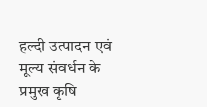हल्दी उत्पादन एवं मूल्य संवर्धन के प्रमुख कृषि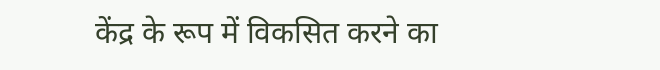केंद्र के रूप में विकसित करने का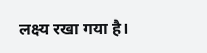लक्ष्य रखा गया है।